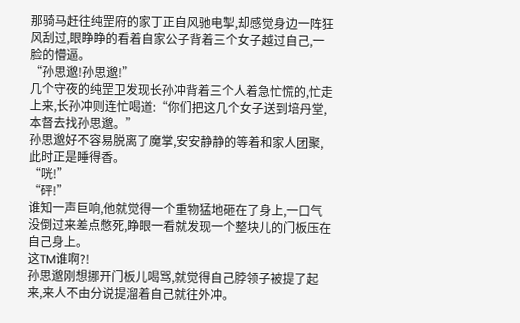那骑马赶往纯罡府的家丁正自风驰电掣,却感觉身边一阵狂风刮过,眼睁睁的看着自家公子背着三个女子越过自己,一脸的懵逼。
“孙思邈!孙思邈!”
几个守夜的纯罡卫发现长孙冲背着三个人着急忙慌的,忙走上来,长孙冲则连忙喝道:“你们把这几个女子送到培丹堂,本督去找孙思邈。”
孙思邈好不容易脱离了魔掌,安安静静的等着和家人团聚,此时正是睡得香。
“咣!”
“砰!”
谁知一声巨响,他就觉得一个重物猛地砸在了身上,一口气没倒过来差点憋死,睁眼一看就发现一个整块儿的门板压在自己身上。
这TM谁啊?!
孙思邈刚想挪开门板儿喝骂,就觉得自己脖领子被提了起来,来人不由分说提溜着自己就往外冲。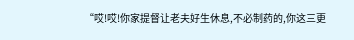“哎!哎!你家提督让老夫好生休息,不必制药的,你这三更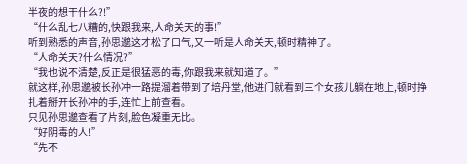半夜的想干什么?!”
“什么乱七八糟的,快跟我来,人命关天的事!”
听到熟悉的声音,孙思邈这才松了口气,又一听是人命关天,顿时精神了。
“人命关天?什么情况?”
“我也说不清楚,反正是很猛恶的毒,你跟我来就知道了。”
就这样,孙思邈被长孙冲一路提溜着带到了培丹堂,他进门就看到三个女孩儿躺在地上,顿时挣扎着掰开长孙冲的手,连忙上前查看。
只见孙思邈查看了片刻,脸色凝重无比。
“好阴毒的人!”
“先不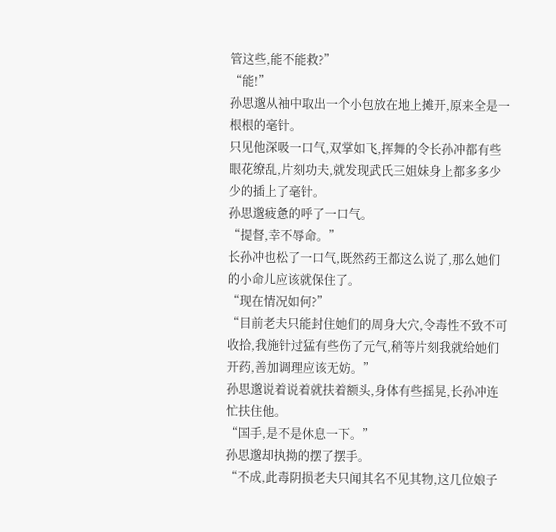管这些,能不能救?”
“能!”
孙思邈从袖中取出一个小包放在地上摊开,原来全是一根根的毫针。
只见他深吸一口气,双掌如飞,挥舞的令长孙冲都有些眼花缭乱,片刻功夫,就发现武氏三姐妹身上都多多少少的插上了毫针。
孙思邈疲惫的呼了一口气。
“提督,幸不辱命。”
长孙冲也松了一口气,既然药王都这么说了,那么她们的小命儿应该就保住了。
“现在情况如何?”
“目前老夫只能封住她们的周身大穴,令毒性不致不可收拾,我施针过猛有些伤了元气,稍等片刻我就给她们开药,善加调理应该无妨。”
孙思邈说着说着就扶着额头,身体有些摇晃,长孙冲连忙扶住他。
“国手,是不是休息一下。”
孙思邈却执拗的摆了摆手。
“不成,此毒阴损老夫只闻其名不见其物,这几位娘子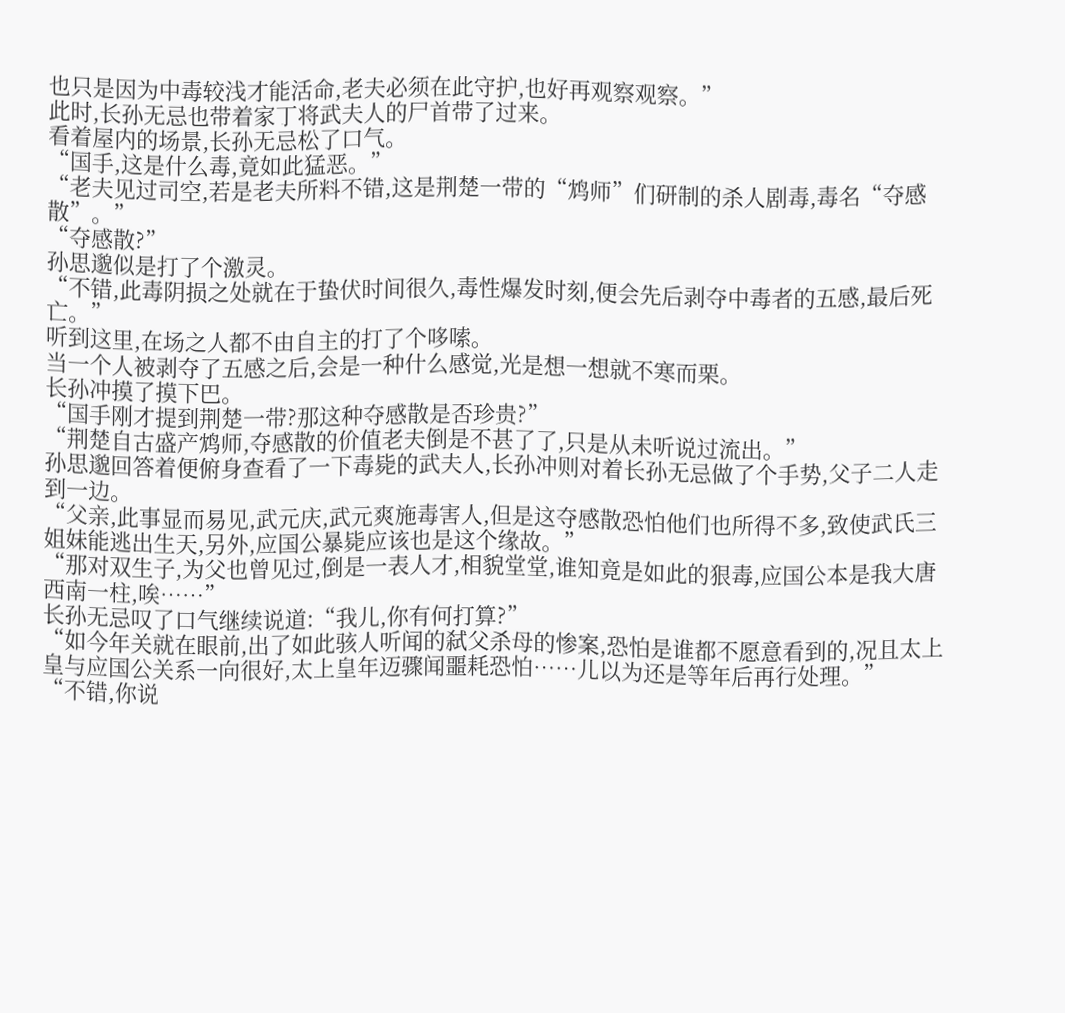也只是因为中毒较浅才能活命,老夫必须在此守护,也好再观察观察。”
此时,长孙无忌也带着家丁将武夫人的尸首带了过来。
看着屋内的场景,长孙无忌松了口气。
“国手,这是什么毒,竟如此猛恶。”
“老夫见过司空,若是老夫所料不错,这是荆楚一带的“鸩师”们研制的杀人剧毒,毒名“夺感散”。”
“夺感散?”
孙思邈似是打了个激灵。
“不错,此毒阴损之处就在于蛰伏时间很久,毒性爆发时刻,便会先后剥夺中毒者的五感,最后死亡。”
听到这里,在场之人都不由自主的打了个哆嗦。
当一个人被剥夺了五感之后,会是一种什么感觉,光是想一想就不寒而栗。
长孙冲摸了摸下巴。
“国手刚才提到荆楚一带?那这种夺感散是否珍贵?”
“荆楚自古盛产鸩师,夺感散的价值老夫倒是不甚了了,只是从未听说过流出。”
孙思邈回答着便俯身查看了一下毒毙的武夫人,长孙冲则对着长孙无忌做了个手势,父子二人走到一边。
“父亲,此事显而易见,武元庆,武元爽施毒害人,但是这夺感散恐怕他们也所得不多,致使武氏三姐妹能逃出生天,另外,应国公暴毙应该也是这个缘故。”
“那对双生子,为父也曾见过,倒是一表人才,相貌堂堂,谁知竟是如此的狠毒,应国公本是我大唐西南一柱,唉……”
长孙无忌叹了口气继续说道:“我儿,你有何打算?”
“如今年关就在眼前,出了如此骇人听闻的弑父杀母的惨案,恐怕是谁都不愿意看到的,况且太上皇与应国公关系一向很好,太上皇年迈骤闻噩耗恐怕……儿以为还是等年后再行处理。”
“不错,你说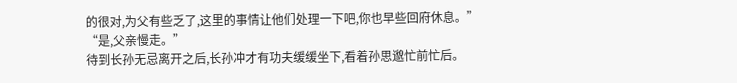的很对,为父有些乏了,这里的事情让他们处理一下吧,你也早些回府休息。”
“是,父亲慢走。”
待到长孙无忌离开之后,长孙冲才有功夫缓缓坐下,看着孙思邈忙前忙后。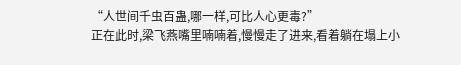“人世间千虫百蛊,哪一样,可比人心更毒?”
正在此时,梁飞燕嘴里喃喃着,慢慢走了进来,看着躺在塌上小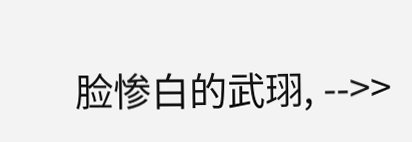脸惨白的武珝, -->>